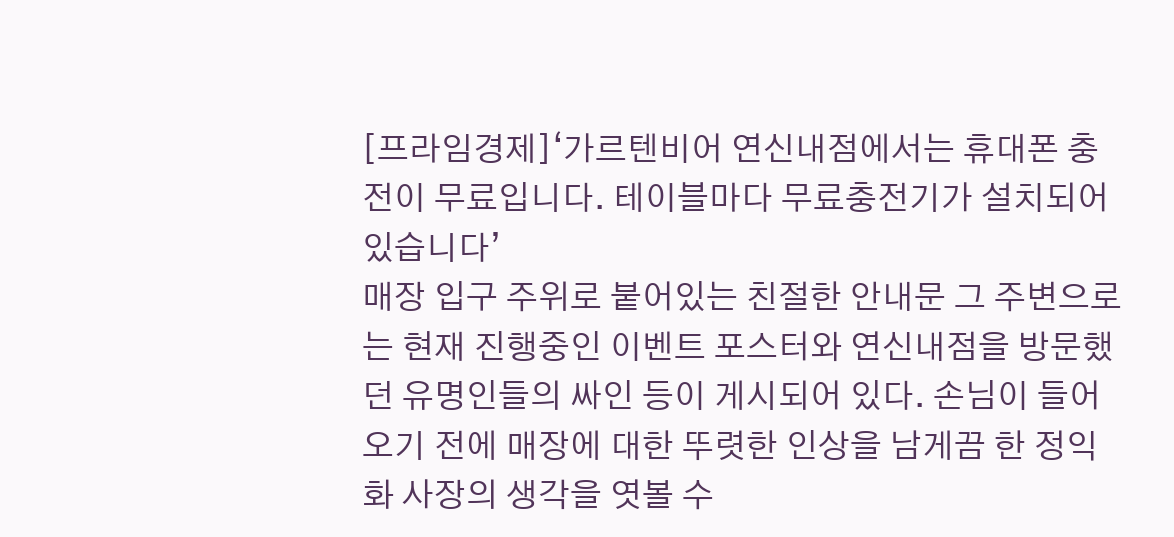[프라임경제]‘가르텐비어 연신내점에서는 휴대폰 충전이 무료입니다. 테이블마다 무료충전기가 설치되어있습니다’
매장 입구 주위로 붙어있는 친절한 안내문 그 주변으로는 현재 진행중인 이벤트 포스터와 연신내점을 방문했던 유명인들의 싸인 등이 게시되어 있다. 손님이 들어오기 전에 매장에 대한 뚜렷한 인상을 남게끔 한 정익화 사장의 생각을 엿볼 수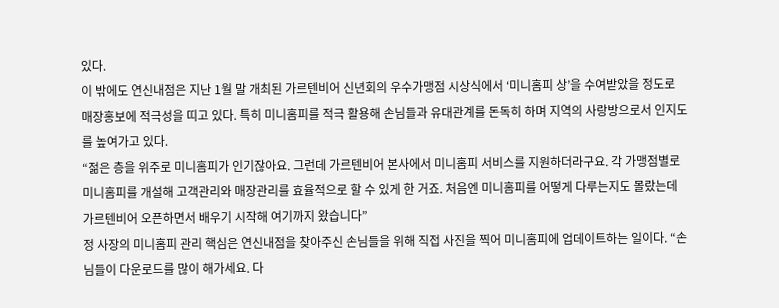있다.
이 밖에도 연신내점은 지난 1월 말 개최된 가르텐비어 신년회의 우수가맹점 시상식에서 ‘미니홈피 상’을 수여받았을 정도로 매장홍보에 적극성을 띠고 있다. 특히 미니홈피를 적극 활용해 손님들과 유대관계를 돈독히 하며 지역의 사랑방으로서 인지도를 높여가고 있다.
“젊은 층을 위주로 미니홈피가 인기잖아요. 그런데 가르텐비어 본사에서 미니홈피 서비스를 지원하더라구요. 각 가맹점별로 미니홈피를 개설해 고객관리와 매장관리를 효율적으로 할 수 있게 한 거죠. 처음엔 미니홈피를 어떻게 다루는지도 몰랐는데 가르텐비어 오픈하면서 배우기 시작해 여기까지 왔습니다”
정 사장의 미니홈피 관리 핵심은 연신내점을 찾아주신 손님들을 위해 직접 사진을 찍어 미니홈피에 업데이트하는 일이다. “손님들이 다운로드를 많이 해가세요. 다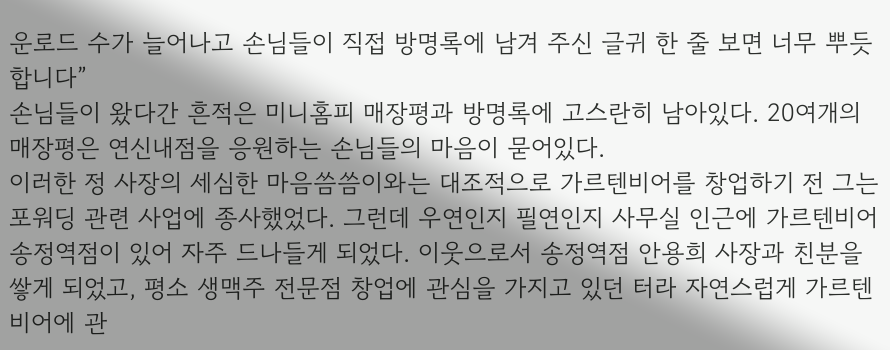운로드 수가 늘어나고 손님들이 직접 방명록에 남겨 주신 글귀 한 줄 보면 너무 뿌듯합니다”
손님들이 왔다간 흔적은 미니홈피 매장평과 방명록에 고스란히 남아있다. 20여개의 매장평은 연신내점을 응원하는 손님들의 마음이 묻어있다.
이러한 정 사장의 세심한 마음씀씀이와는 대조적으로 가르텐비어를 창업하기 전 그는 포워딩 관련 사업에 종사했었다. 그런데 우연인지 필연인지 사무실 인근에 가르텐비어 송정역점이 있어 자주 드나들게 되었다. 이웃으로서 송정역점 안용희 사장과 친분을 쌓게 되었고, 평소 생맥주 전문점 창업에 관심을 가지고 있던 터라 자연스럽게 가르텐비어에 관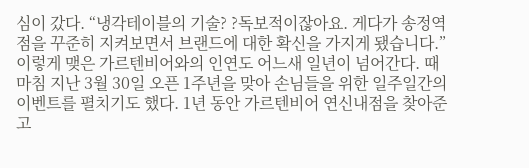심이 갔다. “냉각테이블의 기술? ?독보적이잖아요. 게다가 송정역점을 꾸준히 지켜보면서 브랜드에 대한 확신을 가지게 됐습니다.”
이렇게 맺은 가르텐비어와의 인연도 어느새 일년이 넘어간다. 때마침 지난 3월 30일 오픈 1주년을 맞아 손님들을 위한 일주일간의 이벤트를 펼치기도 했다. 1년 동안 가르텐비어 연신내점을 찾아준 고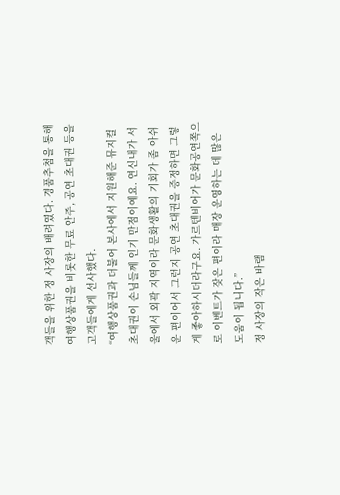객들을 위한 정 사장의 배려였다. 경품추첨을 통해 여행상품권을 비롯한 무료 안주, 공연 초대권 등을 고객들에게 선사했다.
“여행상품권과 더불어 본사에서 지원해준 뮤지컬 초대권이 손님들께 인기 만점이예요. 연신내가 서울에서 외곽 지역이라 문화생활의 기회가 좀 아쉬운 편이어서 그런지 공연 초대권을 증정하면 그렇게 좋아하시더라구요. 가르텐비어가 문화공연쪽으로 이벤트가 잦은 편이라 매장 운영하는 데 많은 도움이 됩니다.”
정 사장의 작은 바램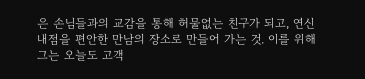은 손님들과의 교감을 통해 허물없는 친구가 되고, 연신내점을 편안한 만남의 장소로 만들어 가는 것. 이를 위해 그는 오늘도 고객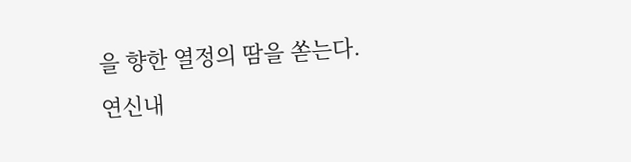을 향한 열정의 땀을 쏟는다.
연신내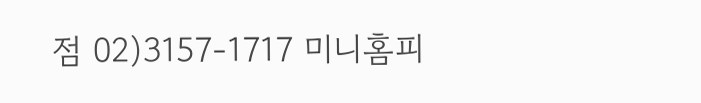점 02)3157-1717 미니홈피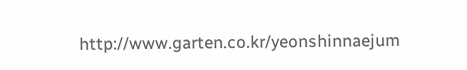http://www.garten.co.kr/yeonshinnaejum